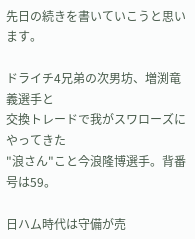先日の続きを書いていこうと思います。

ドライチ4兄弟の次男坊、増渕竜義選手と
交換トレードで我がスワローズにやってきた
"浪さん"こと今浪隆博選手。背番号は59。

日ハム時代は守備が売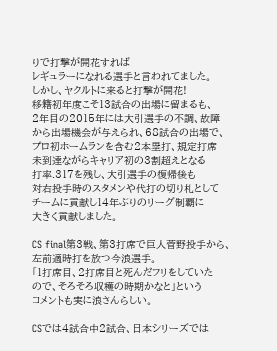りで打撃が開花すれば
レギュラーになれる選手と言われてました。
しかし、ヤクルトに来ると打撃が開花!
移籍初年度こそ13試合の出場に留まるも、
2年目の2015年には大引選手の不調、故障
から出場機会が与えられ、68試合の出場で、
プロ初ホームランを含む2本塁打、規定打席
未到達ながらキャリア初の3割超えとなる
打率.317を残し、大引選手の復帰後も
対右投手時のスタメンや代打の切り札として
チームに貢献し14年ぶりのリーグ制覇に
大きく貢献しました。

CS final第3戦、第3打席で巨人菅野投手から、
左前適時打を放つ今浪選手。
「1打席目、2打席目と死んだフリをしていた
ので、そろそろ収穫の時期かなと」という
コメントも実に浪さんらしい。

CSでは4試合中2試合、日本シリーズでは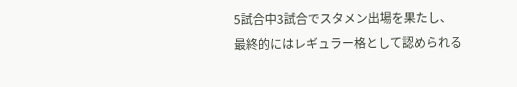5試合中3試合でスタメン出場を果たし、
最終的にはレギュラー格として認められる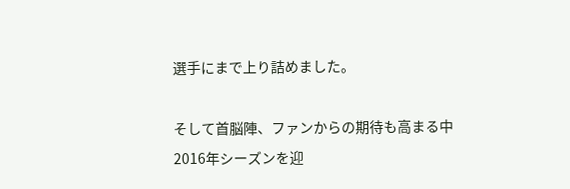選手にまで上り詰めました。

そして首脳陣、ファンからの期待も高まる中
2016年シーズンを迎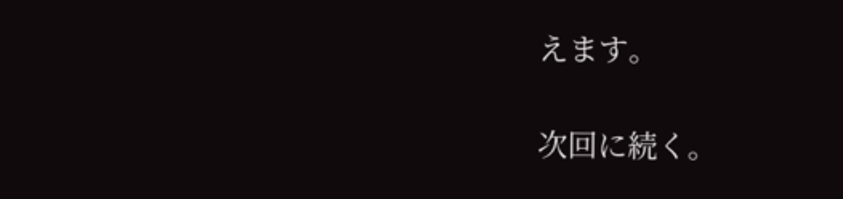えます。

次回に続く。